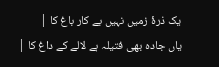یک ذرۂ زمیں نہیں بے کار باغ کا |
یاں جادہ بھی فتیلہ ہے لالے کے داغ کا |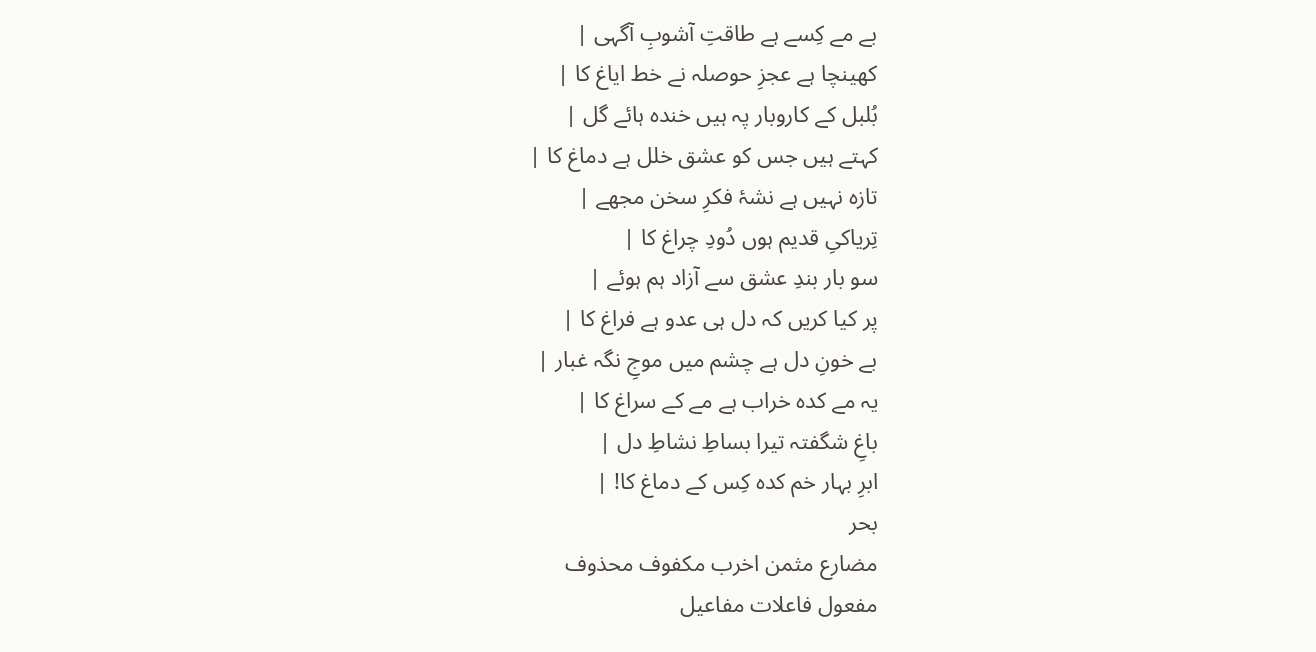بے مے کِسے ہے طاقتِ آشوبِ آگہی |
کھینچا ہے عجزِ حوصلہ نے خط ایاغ کا |
بُلبل کے کاروبار پہ ہیں خندہ ہائے گل |
کہتے ہیں جس کو عشق خلل ہے دماغ کا |
تازہ نہیں ہے نشۂ فکرِ سخن مجھے |
تِریاکیِ قدیم ہوں دُودِ چراغ کا |
سو بار بندِ عشق سے آزاد ہم ہوئے |
پر کیا کریں کہ دل ہی عدو ہے فراغ کا |
بے خونِ دل ہے چشم میں موجِ نگہ غبار |
یہ مے کدہ خراب ہے مے کے سراغ کا |
باغِ شگفتہ تیرا بساطِ نشاطِ دل |
ابرِ بہار خم کدہ کِس کے دماغ کا! |
بحر
مضارع مثمن اخرب مکفوف محذوف
مفعول فاعلات مفاعیل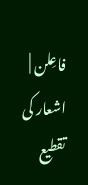فاعِلن |
اشعار کی تقطیع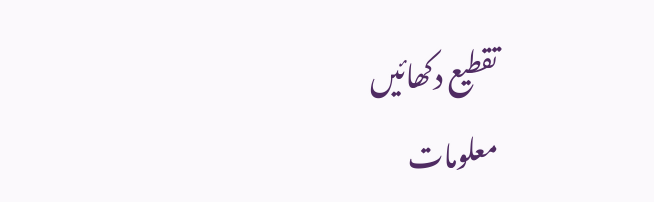تقطیع دکھائیں
معلومات